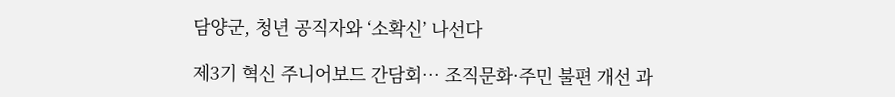담양군, 청년 공직자와 ‘소확신’ 나선다

제3기 혁신 주니어보드 간담회… 조직문화·주민 불편 개선 과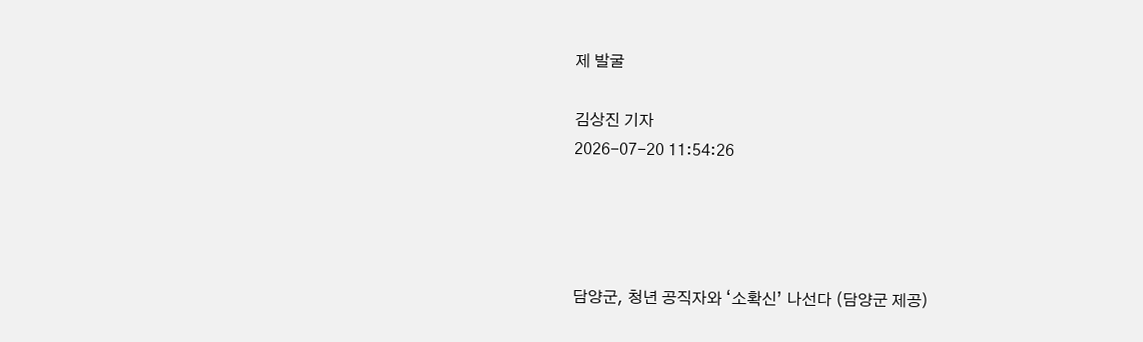제 발굴

김상진 기자
2026-07-20 11:54:26




담양군, 청년 공직자와 ‘소확신’ 나선다 (담양군 제공)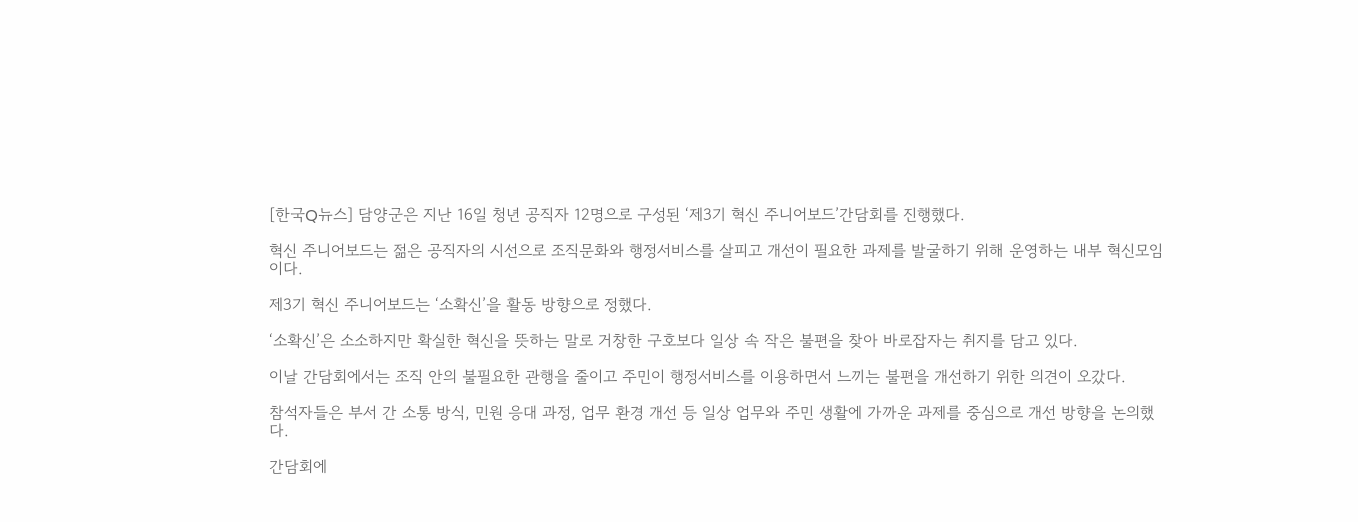[한국Q뉴스] 담양군은 지난 16일 청년 공직자 12명으로 구성된 ‘제3기 혁신 주니어보드’간담회를 진행했다.

혁신 주니어보드는 젊은 공직자의 시선으로 조직문화와 행정서비스를 살피고 개선이 필요한 과제를 발굴하기 위해 운영하는 내부 혁신모임이다.

제3기 혁신 주니어보드는 ‘소확신’을 활동 방향으로 정했다.

‘소확신’은 소소하지만 확실한 혁신을 뜻하는 말로 거창한 구호보다 일상 속 작은 불편을 찾아 바로잡자는 취지를 담고 있다.

이날 간담회에서는 조직 안의 불필요한 관행을 줄이고 주민이 행정서비스를 이용하면서 느끼는 불편을 개선하기 위한 의견이 오갔다.

참석자들은 부서 간 소통 방식, 민원 응대 과정, 업무 환경 개선 등 일상 업무와 주민 생활에 가까운 과제를 중심으로 개선 방향을 논의했다.

간담회에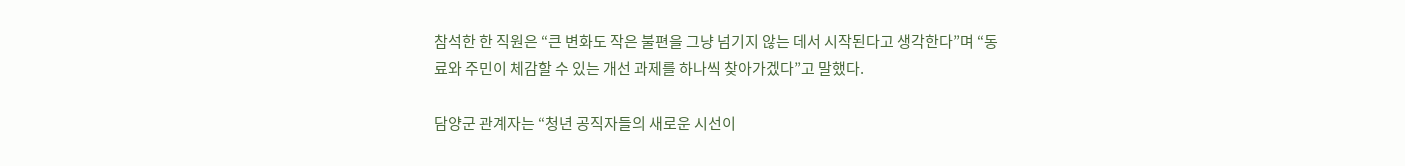참석한 한 직원은 “큰 변화도 작은 불편을 그냥 넘기지 않는 데서 시작된다고 생각한다”며 “동료와 주민이 체감할 수 있는 개선 과제를 하나씩 찾아가겠다”고 말했다.

담양군 관계자는 “청년 공직자들의 새로운 시선이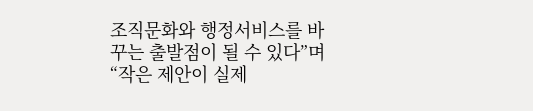조직문화와 행정서비스를 바꾸는 출발점이 될 수 있다”며 “작은 제안이 실제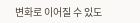변화로 이어질 수 있도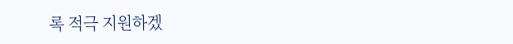록 적극 지원하겠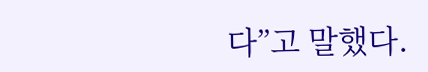다”고 말했다.